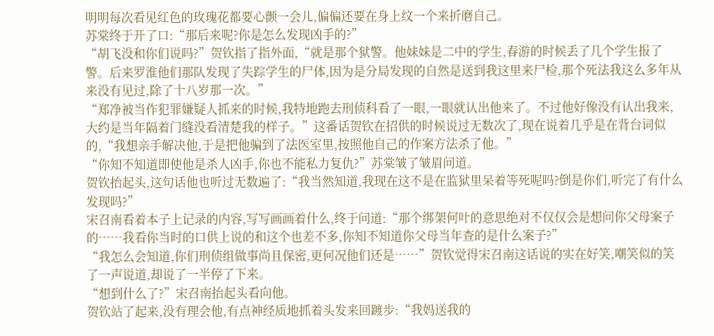明明每次看见红色的玫瑰花都要心颤一会儿,偏偏还要在身上纹一个来折磨自己。
苏棠终于开了口:“那后来呢?你是怎么发现凶手的?”
“胡飞没和你们说吗?”贺钦指了指外面,“就是那个狱警。他妹妹是二中的学生,春游的时候丢了几个学生报了警。后来罗淮他们那队发现了失踪学生的尸体,因为是分局发现的自然是送到我这里来尸检,那个死法我这么多年从来没有见过,除了十八岁那一次。”
“郑净被当作犯罪嫌疑人抓来的时候,我特地跑去刑侦科看了一眼,一眼就认出他来了。不过他好像没有认出我来,大约是当年隔着门缝没看清楚我的样子。”这番话贺钦在招供的时候说过无数次了,现在说着几乎是在背台词似的,“我想亲手解决他,于是把他骗到了法医室里,按照他自己的作案方法杀了他。”
“你知不知道即使他是杀人凶手,你也不能私力复仇?”苏棠皱了皱眉问道。
贺钦抬起头,这句话他也听过无数遍了:“我当然知道,我现在这不是在监狱里呆着等死呢吗?倒是你们,听完了有什么发现吗?”
宋召南看着本子上记录的内容,写写画画着什么,终于问道:“那个绑架何叶的意思绝对不仅仅会是想问你父母案子的……我看你当时的口供上说的和这个也差不多,你知不知道你父母当年查的是什么案子?”
“我怎么会知道,你们刑侦组做事尚且保密,更何况他们还是……”贺钦觉得宋召南这话说的实在好笑,嘲笑似的笑了一声说道,却说了一半停了下来。
“想到什么了?”宋召南抬起头看向他。
贺钦站了起来,没有理会他,有点神经质地抓着头发来回踱步:“我妈送我的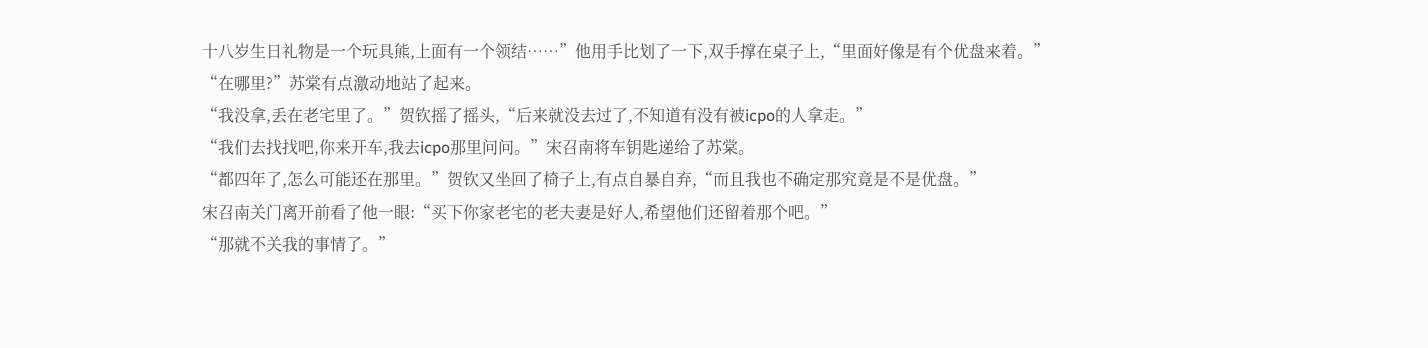十八岁生日礼物是一个玩具熊,上面有一个领结……”他用手比划了一下,双手撑在桌子上,“里面好像是有个优盘来着。”
“在哪里?”苏棠有点激动地站了起来。
“我没拿,丢在老宅里了。”贺钦摇了摇头,“后来就没去过了,不知道有没有被icpo的人拿走。”
“我们去找找吧,你来开车,我去icpo那里问问。”宋召南将车钥匙递给了苏棠。
“都四年了,怎么可能还在那里。”贺钦又坐回了椅子上,有点自暴自弃,“而且我也不确定那究竟是不是优盘。”
宋召南关门离开前看了他一眼:“买下你家老宅的老夫妻是好人,希望他们还留着那个吧。”
“那就不关我的事情了。”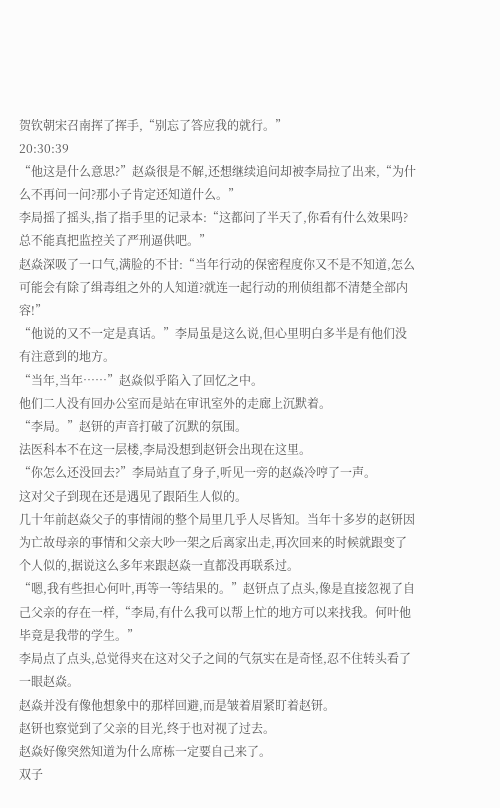贺钦朝宋召南挥了挥手,“别忘了答应我的就行。”
20:30:39
“他这是什么意思?”赵焱很是不解,还想继续追问却被李局拉了出来,“为什么不再问一问?那小子肯定还知道什么。”
李局摇了摇头,指了指手里的记录本:“这都问了半天了,你看有什么效果吗?总不能真把监控关了严刑逼供吧。”
赵焱深吸了一口气,满脸的不甘:“当年行动的保密程度你又不是不知道,怎么可能会有除了缉毒组之外的人知道?就连一起行动的刑侦组都不清楚全部内容!”
“他说的又不一定是真话。”李局虽是这么说,但心里明白多半是有他们没有注意到的地方。
“当年,当年……”赵焱似乎陷入了回忆之中。
他们二人没有回办公室而是站在审讯室外的走廊上沉默着。
“李局。”赵钘的声音打破了沉默的氛围。
法医科本不在这一层楼,李局没想到赵钘会出现在这里。
“你怎么还没回去?”李局站直了身子,听见一旁的赵焱冷哼了一声。
这对父子到现在还是遇见了跟陌生人似的。
几十年前赵焱父子的事情闹的整个局里几乎人尽皆知。当年十多岁的赵钘因为亡故母亲的事情和父亲大吵一架之后离家出走,再次回来的时候就跟变了个人似的,据说这么多年来跟赵焱一直都没再联系过。
“嗯,我有些担心何叶,再等一等结果的。”赵钘点了点头,像是直接忽视了自己父亲的存在一样,“李局,有什么我可以帮上忙的地方可以来找我。何叶他毕竟是我带的学生。”
李局点了点头,总觉得夹在这对父子之间的气氛实在是奇怪,忍不住转头看了一眼赵焱。
赵焱并没有像他想象中的那样回避,而是皱着眉紧盯着赵钘。
赵钘也察觉到了父亲的目光,终于也对视了过去。
赵焱好像突然知道为什么席栋一定要自己来了。
双子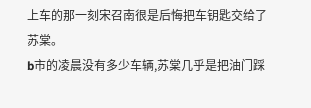上车的那一刻宋召南很是后悔把车钥匙交给了苏棠。
b市的凌晨没有多少车辆,苏棠几乎是把油门踩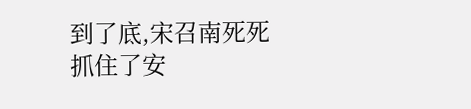到了底,宋召南死死抓住了安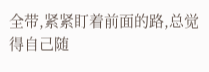全带,紧紧盯着前面的路,总觉得自己随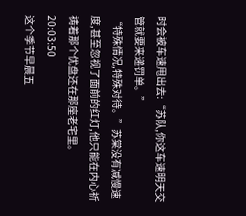时会被车速甩出去:“苏队,你这车速明天交管就要来递罚单。”
“特殊情况,特殊对待。”苏棠没有减慢速度,甚至忽视了面前的红灯,他只能在内心祈祷着那个优盘还在那座老宅里。
20:03:50
这个季节早晨五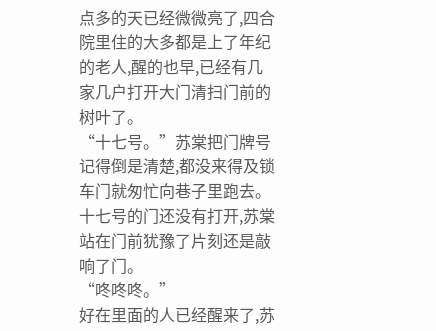点多的天已经微微亮了,四合院里住的大多都是上了年纪的老人,醒的也早,已经有几家几户打开大门清扫门前的树叶了。
“十七号。”苏棠把门牌号记得倒是清楚,都没来得及锁车门就匆忙向巷子里跑去。
十七号的门还没有打开,苏棠站在门前犹豫了片刻还是敲响了门。
“咚咚咚。”
好在里面的人已经醒来了,苏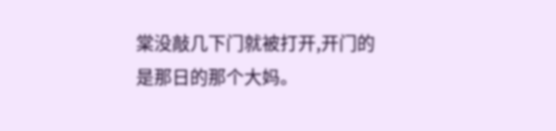棠没敲几下门就被打开,开门的是那日的那个大妈。